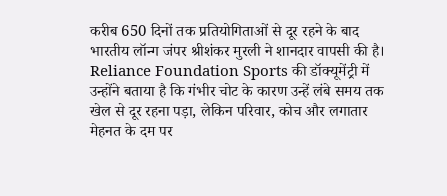करीब 650 दिनों तक प्रतियोगिताओं से दूर रहने के बाद भारतीय लॉन्ग जंपर श्रीशंकर मुरली ने शानदार वापसी की है। Reliance Foundation Sports की डॉक्यूमेंट्री में उन्होंने बताया है कि गंभीर चोट के कारण उन्हें लंबे समय तक खेल से दूर रहना पड़ा, लेकिन परिवार, कोच और लगातार मेहनत के दम पर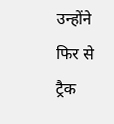उन्होंने फिर से ट्रैक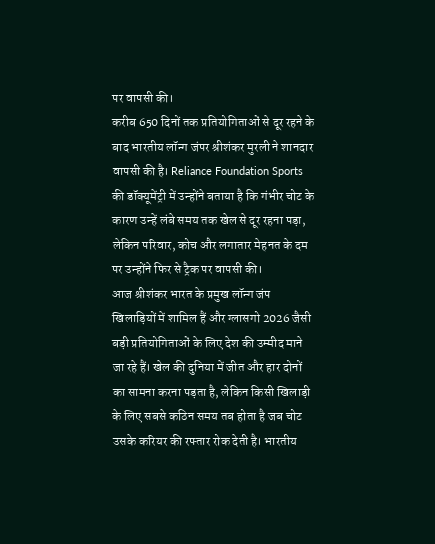पर वापसी की।
करीब 650 दिनों तक प्रतियोगिताओं से दूर रहने के बाद भारतीय लॉन्ग जंपर श्रीशंकर मुरली ने शानदार वापसी की है। Reliance Foundation Sports की डॉक्यूमेंट्री में उन्होंने बताया है कि गंभीर चोट के कारण उन्हें लंबे समय तक खेल से दूर रहना पड़ा, लेकिन परिवार, कोच और लगातार मेहनत के दम पर उन्होंने फिर से ट्रैक पर वापसी की।
आज श्रीशंकर भारत के प्रमुख लॉन्ग जंप खिलाड़ियों में शामिल हैं और ग्लासगो 2026 जैसी बड़ी प्रतियोगिताओं के लिए देश की उम्मीद माने जा रहे हैं। खेल की दुनिया में जीत और हार दोनों का सामना करना पड़ता है, लेकिन किसी खिलाड़ी के लिए सबसे कठिन समय तब होता है जब चोट उसके करियर की रफ्तार रोक देती है। भारतीय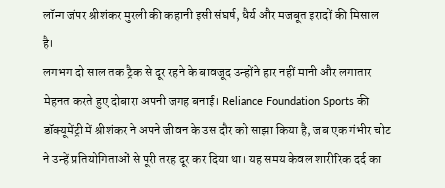लॉन्ग जंपर श्रीशंकर मुरली की कहानी इसी संघर्ष, धैर्य और मजबूत इरादों की मिसाल है।
लगभग दो साल तक ट्रैक से दूर रहने के बावजूद उन्होंने हार नहीं मानी और लगातार मेहनत करते हुए दोबारा अपनी जगह बनाई। Reliance Foundation Sports की डॉक्यूमेंट्री में श्रीशंकर ने अपने जीवन के उस दौर को साझा किया है, जब एक गंभीर चोट ने उन्हें प्रतियोगिताओं से पूरी तरह दूर कर दिया था। यह समय केवल शारीरिक दर्द का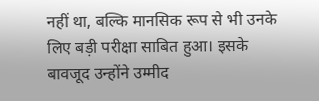नहीं था, बल्कि मानसिक रूप से भी उनके लिए बड़ी परीक्षा साबित हुआ। इसके बावजूद उन्होंने उम्मीद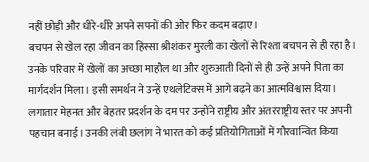नहीं छोड़ी और धीरे-धीरे अपने सपनों की ओर फिर कदम बढ़ाए।
बचपन से खेल रहा जीवन का हिस्सा श्रीशंकर मुरली का खेलों से रिश्ता बचपन से ही रहा है। उनके परिवार में खेलों का अच्छा माहौल था और शुरुआती दिनों से ही उन्हें अपने पिता का मार्गदर्शन मिला। इसी समर्थन ने उन्हें एथलेटिक्स में आगे बढ़ने का आत्मविश्वास दिया।
लगातार मेहनत और बेहतर प्रदर्शन के दम पर उन्होंने राष्ट्रीय और अंतरराष्ट्रीय स्तर पर अपनी पहचान बनाई। उनकी लंबी छलांग ने भारत को कई प्रतियोगिताओं में गौरवान्वित किया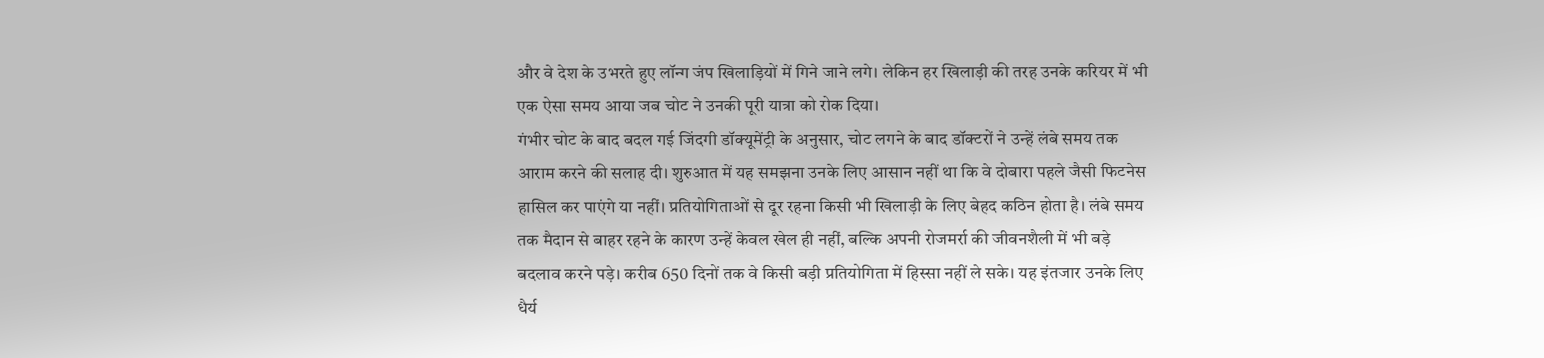और वे देश के उभरते हुए लॉन्ग जंप खिलाड़ियों में गिने जाने लगे। लेकिन हर खिलाड़ी की तरह उनके करियर में भी एक ऐसा समय आया जब चोट ने उनकी पूरी यात्रा को रोक दिया।
गंभीर चोट के बाद बदल गई जिंदगी डॉक्यूमेंट्री के अनुसार, चोट लगने के बाद डॉक्टरों ने उन्हें लंबे समय तक आराम करने की सलाह दी। शुरुआत में यह समझना उनके लिए आसान नहीं था कि वे दोबारा पहले जैसी फिटनेस हासिल कर पाएंगे या नहीं। प्रतियोगिताओं से दूर रहना किसी भी खिलाड़ी के लिए बेहद कठिन होता है। लंबे समय तक मैदान से बाहर रहने के कारण उन्हें केवल खेल ही नहीं, बल्कि अपनी रोजमर्रा की जीवनशैली में भी बड़े बदलाव करने पड़े। करीब 650 दिनों तक वे किसी बड़ी प्रतियोगिता में हिस्सा नहीं ले सके। यह इंतजार उनके लिए धैर्य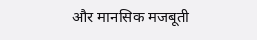और मानसिक मजबूती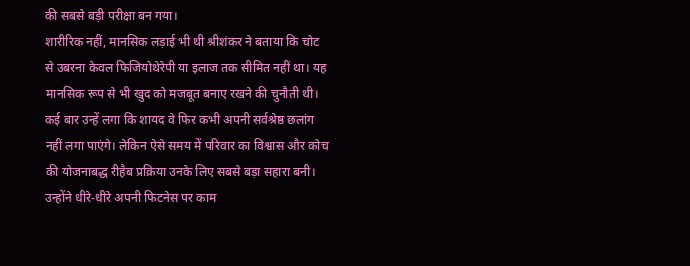की सबसे बड़ी परीक्षा बन गया।
शारीरिक नहीं, मानसिक लड़ाई भी थी श्रीशंकर ने बताया कि चोट से उबरना केवल फिजियोथेरेपी या इलाज तक सीमित नहीं था। यह मानसिक रूप से भी खुद को मजबूत बनाए रखने की चुनौती थी।
कई बार उन्हें लगा कि शायद वे फिर कभी अपनी सर्वश्रेष्ठ छलांग नहीं लगा पाएंगे। लेकिन ऐसे समय में परिवार का विश्वास और कोच की योजनाबद्ध रीहैब प्रक्रिया उनके लिए सबसे बड़ा सहारा बनी। उन्होंने धीरे-धीरे अपनी फिटनेस पर काम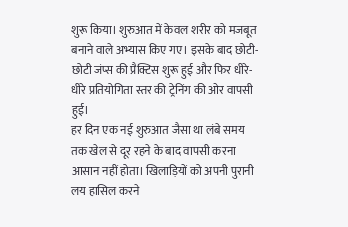शुरू किया। शुरुआत में केवल शरीर को मजबूत बनाने वाले अभ्यास किए गए। इसके बाद छोटी-छोटी जंप्स की प्रैक्टिस शुरू हुई और फिर धीरे-धीरे प्रतियोगिता स्तर की ट्रेनिंग की ओर वापसी हुई।
हर दिन एक नई शुरुआत जैसा था लंबे समय तक खेल से दूर रहने के बाद वापसी करना आसान नहीं होता। खिलाड़ियों को अपनी पुरानी लय हासिल करने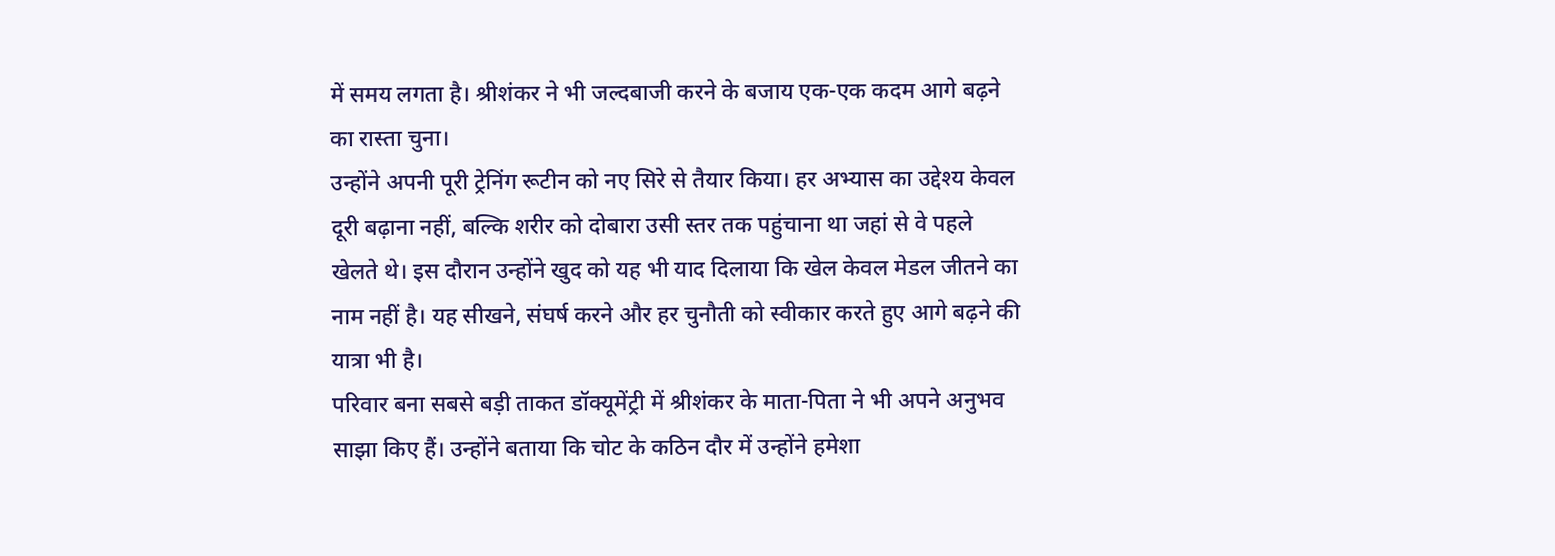में समय लगता है। श्रीशंकर ने भी जल्दबाजी करने के बजाय एक-एक कदम आगे बढ़ने का रास्ता चुना।
उन्होंने अपनी पूरी ट्रेनिंग रूटीन को नए सिरे से तैयार किया। हर अभ्यास का उद्देश्य केवल दूरी बढ़ाना नहीं, बल्कि शरीर को दोबारा उसी स्तर तक पहुंचाना था जहां से वे पहले खेलते थे। इस दौरान उन्होंने खुद को यह भी याद दिलाया कि खेल केवल मेडल जीतने का नाम नहीं है। यह सीखने, संघर्ष करने और हर चुनौती को स्वीकार करते हुए आगे बढ़ने की यात्रा भी है।
परिवार बना सबसे बड़ी ताकत डॉक्यूमेंट्री में श्रीशंकर के माता-पिता ने भी अपने अनुभव साझा किए हैं। उन्होंने बताया कि चोट के कठिन दौर में उन्होंने हमेशा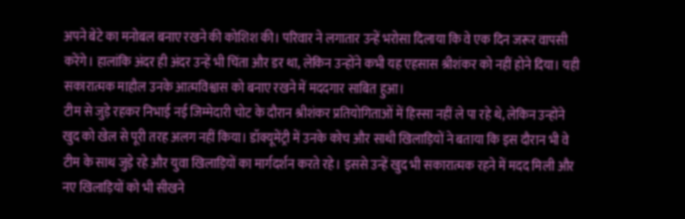अपने बेटे का मनोबल बनाए रखने की कोशिश की। परिवार ने लगातार उन्हें भरोसा दिलाया कि वे एक दिन जरूर वापसी करेंगे। हालांकि अंदर ही अंदर उन्हें भी चिंता और डर था, लेकिन उन्होंने कभी यह एहसास श्रीशंकर को नहीं होने दिया। यही सकारात्मक माहौल उनके आत्मविश्वास को बनाए रखने में मददगार साबित हुआ।
टीम से जुड़े रहकर निभाई नई जिम्मेदारी चोट के दौरान श्रीशंकर प्रतियोगिताओं में हिस्सा नहीं ले पा रहे थे, लेकिन उन्होंने खुद को खेल से पूरी तरह अलग नहीं किया। डॉक्यूमेंट्री में उनके कोच और साथी खिलाड़ियों ने बताया कि इस दौरान भी वे टीम के साथ जुड़े रहे और युवा खिलाड़ियों का मार्गदर्शन करते रहे। इससे उन्हें खुद भी सकारात्मक रहने में मदद मिली और नए खिलाड़ियों को भी सीखने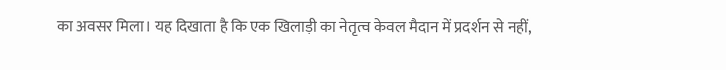का अवसर मिला। यह दिखाता है कि एक खिलाड़ी का नेतृत्व केवल मैदान में प्रदर्शन से नहीं,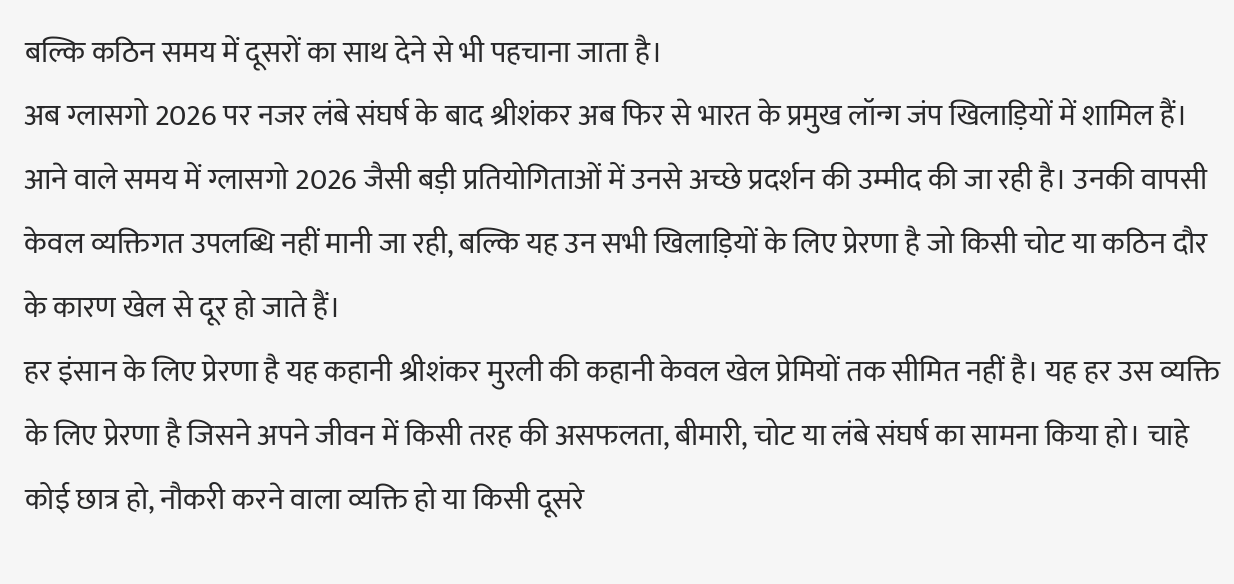बल्कि कठिन समय में दूसरों का साथ देने से भी पहचाना जाता है।
अब ग्लासगो 2026 पर नजर लंबे संघर्ष के बाद श्रीशंकर अब फिर से भारत के प्रमुख लॉन्ग जंप खिलाड़ियों में शामिल हैं। आने वाले समय में ग्लासगो 2026 जैसी बड़ी प्रतियोगिताओं में उनसे अच्छे प्रदर्शन की उम्मीद की जा रही है। उनकी वापसी केवल व्यक्तिगत उपलब्धि नहीं मानी जा रही, बल्कि यह उन सभी खिलाड़ियों के लिए प्रेरणा है जो किसी चोट या कठिन दौर के कारण खेल से दूर हो जाते हैं।
हर इंसान के लिए प्रेरणा है यह कहानी श्रीशंकर मुरली की कहानी केवल खेल प्रेमियों तक सीमित नहीं है। यह हर उस व्यक्ति के लिए प्रेरणा है जिसने अपने जीवन में किसी तरह की असफलता, बीमारी, चोट या लंबे संघर्ष का सामना किया हो। चाहे कोई छात्र हो, नौकरी करने वाला व्यक्ति हो या किसी दूसरे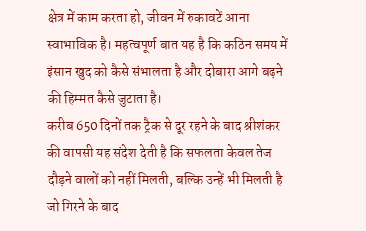क्षेत्र में काम करता हो, जीवन में रुकावटें आना स्वाभाविक है। महत्वपूर्ण बात यह है कि कठिन समय में इंसान खुद को कैसे संभालता है और दोबारा आगे बढ़ने की हिम्मत कैसे जुटाता है।
करीब 650 दिनों तक ट्रैक से दूर रहने के बाद श्रीशंकर की वापसी यह संदेश देती है कि सफलता केवल तेज दौड़ने वालों को नहीं मिलती, बल्कि उन्हें भी मिलती है जो गिरने के बाद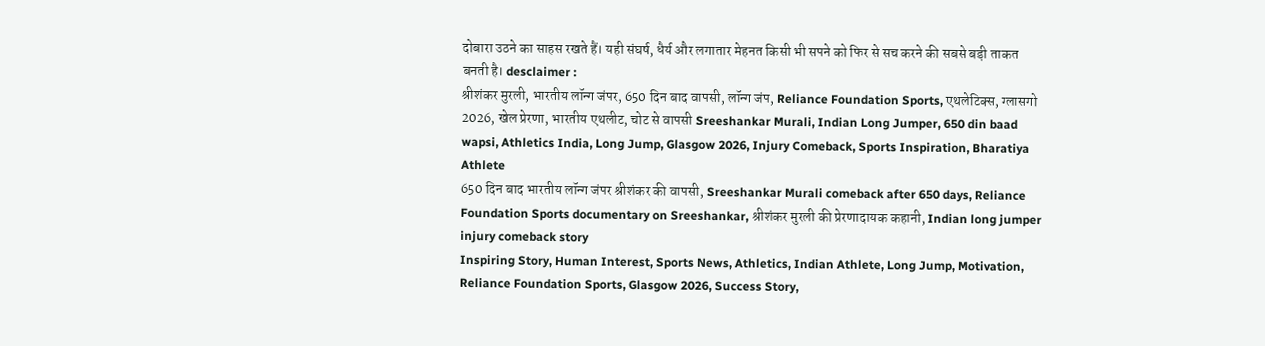दोबारा उठने का साहस रखते हैं। यही संघर्ष, धैर्य और लगातार मेहनत किसी भी सपने को फिर से सच करने की सबसे बड़ी ताकत बनती है। desclaimer :
श्रीशंकर मुरली, भारतीय लॉन्ग जंपर, 650 दिन बाद वापसी, लॉन्ग जंप, Reliance Foundation Sports, एथलेटिक्स, ग्लासगो 2026, खेल प्रेरणा, भारतीय एथलीट, चोट से वापसी Sreeshankar Murali, Indian Long Jumper, 650 din baad wapsi, Athletics India, Long Jump, Glasgow 2026, Injury Comeback, Sports Inspiration, Bharatiya Athlete
650 दिन बाद भारतीय लॉन्ग जंपर श्रीशंकर की वापसी, Sreeshankar Murali comeback after 650 days, Reliance Foundation Sports documentary on Sreeshankar, श्रीशंकर मुरली की प्रेरणादायक कहानी, Indian long jumper injury comeback story
Inspiring Story, Human Interest, Sports News, Athletics, Indian Athlete, Long Jump, Motivation, Reliance Foundation Sports, Glasgow 2026, Success Story,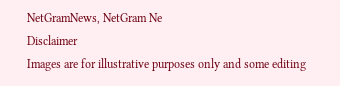NetGramNews, NetGram Ne
Disclaimer
Images are for illustrative purposes only and some editing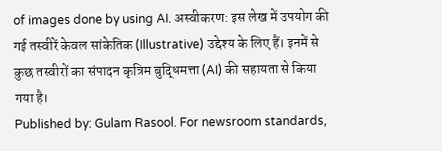of images done by using AI. अस्वीकरण: इस लेख में उपयोग की गई तस्वीरें केवल सांकेतिक (Illustrative) उद्देश्य के लिए हैं। इनमें से कुछ तस्वीरों का संपादन कृत्रिम बुद्धिमत्ता (AI) की सहायता से किया गया है।
Published by: Gulam Rasool. For newsroom standards,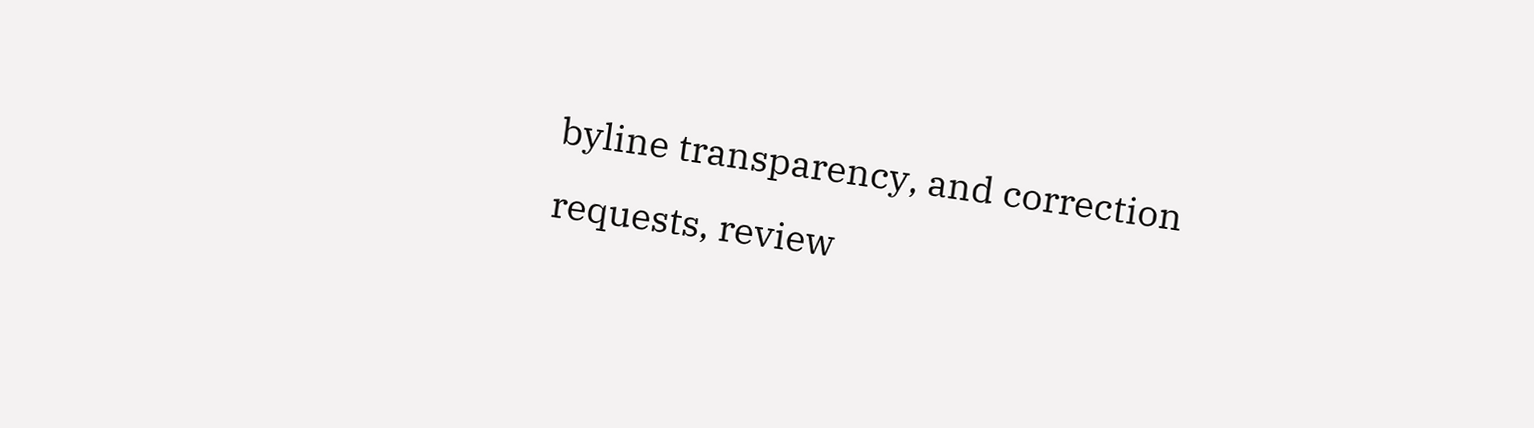byline transparency, and correction requests, review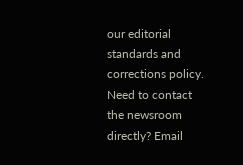our editorial standards and corrections policy.
Need to contact the newsroom directly? Email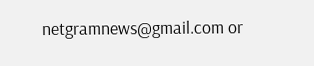netgramnews@gmail.com or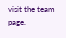visit the team page.